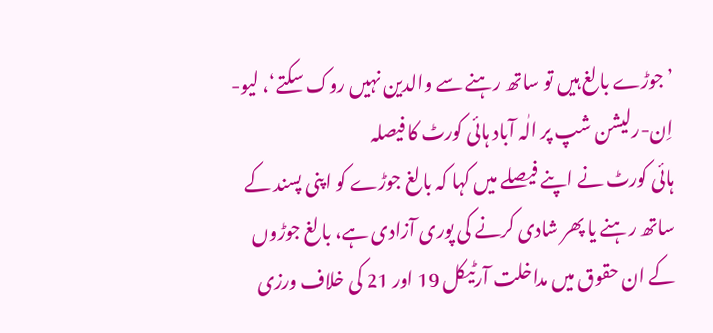’جوڑے بالغ ہیں تو ساتھ رہنے سے والدین نہیں روک سکتے‘، لیو-اِن-رلیشن شپ پر الٰہ آباد ہائی کورٹ کا فیصلہ
ہائی کورٹ نے اپنے فیصلے میں کہا کہ بالغ جوڑے کو اپنی پسند کے ساتھ رہنے یا پھر شادی کرنے کی پوری آزادی ہے، بالغ جوڑوں کے ان حقوق میں مداخلت آرٹیکل 19 اور 21 کی خلاف ورزی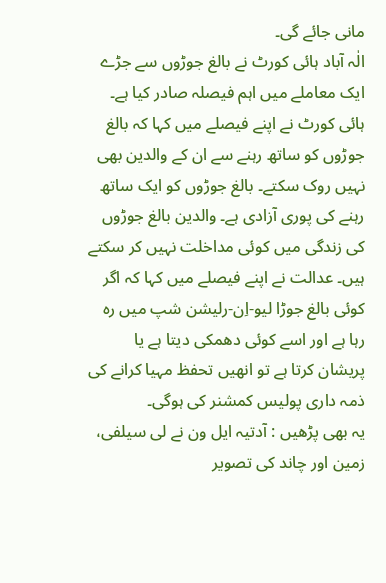مانی جائے گی۔
الٰہ آباد ہائی کورٹ نے بالغ جوڑوں سے جڑے ایک معاملے میں اہم فیصلہ صادر کیا ہے۔ ہائی کورٹ نے اپنے فیصلے میں کہا کہ بالغ جوڑوں کو ساتھ رہنے سے ان کے والدین بھی نہیں روک سکتے۔ بالغ جوڑوں کو ایک ساتھ رہنے کی پوری آزادی ہے۔ والدین بالغ جوڑوں کی زندگی میں کوئی مداخلت نہیں کر سکتے ہیں۔ عدالت نے اپنے فیصلے میں کہا کہ اگر کوئی بالغ جوڑا لیو-اِن-رلیشن شپ میں رہ رہا ہے اور اسے کوئی دھمکی دیتا ہے یا پریشان کرتا ہے تو انھیں تحفظ مہیا کرانے کی ذمہ داری پولیس کمشنر کی ہوگی۔
یہ بھی پڑھیں : آدتیہ ایل ون نے لی سیلفی، زمین اور چاند کی تصویر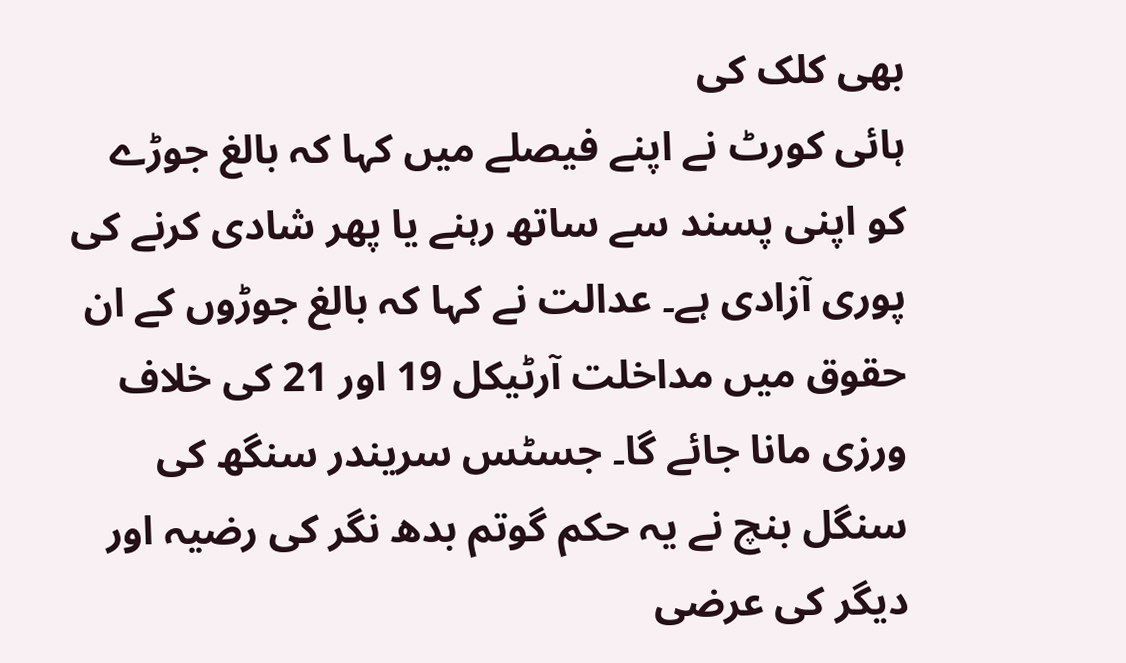بھی کلک کی
ہائی کورٹ نے اپنے فیصلے میں کہا کہ بالغ جوڑے کو اپنی پسند سے ساتھ رہنے یا پھر شادی کرنے کی پوری آزادی ہے۔ عدالت نے کہا کہ بالغ جوڑوں کے ان حقوق میں مداخلت آرٹیکل 19 اور 21 کی خلاف ورزی مانا جائے گا۔ جسٹس سریندر سنگھ کی سنگل بنچ نے یہ حکم گوتم بدھ نگر کی رضیہ اور دیگر کی عرضی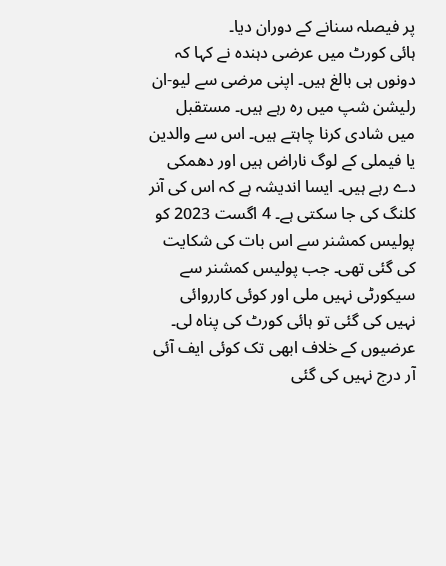پر فیصلہ سنانے کے دوران دیا۔
ہائی کورٹ میں عرضی دہندہ نے کہا کہ دونوں ہی بالغ ہیں۔ اپنی مرضی سے لیو-ان رلیشن شپ میں رہ رہے ہیں۔ مستقبل میں شادی کرنا چاہتے ہیں۔ اس سے والدین یا فیملی کے لوگ ناراض ہیں اور دھمکی دے رہے ہیں۔ ایسا اندیشہ ہے کہ اس کی آنر کلنگ کی جا سکتی ہے۔ 4 اگست 2023 کو پولیس کمشنر سے اس بات کی شکایت کی گئی تھی۔ جب پولیس کمشنر سے سیکورٹی نہیں ملی اور کوئی کارروائی نہیں کی گئی تو ہائی کورٹ کی پناہ لی۔ عرضیوں کے خلاف ابھی تک کوئی ایف آئی آر درج نہیں کی گئی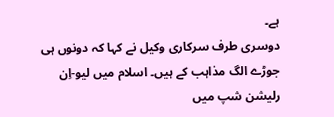ہے۔
دوسری طرف سرکاری وکیل نے کہا کہ دونوں ہی جوڑے الگ مذاہب کے ہیں۔ اسلام میں لیو-اِن رلیشن شپ میں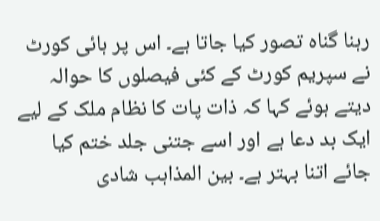رہنا گناہ تصور کیا جاتا ہے۔ اس پر ہائی کورٹ نے سپریم کورٹ کے کئی فیصلوں کا حوالہ دیتے ہوئے کہا کہ ذات پات کا نظام ملک کے لیے ایک بد دعا ہے اور اسے جتنی جلد ختم کیا جائے اتنا بہتر ہے۔ بین المذاہب شادی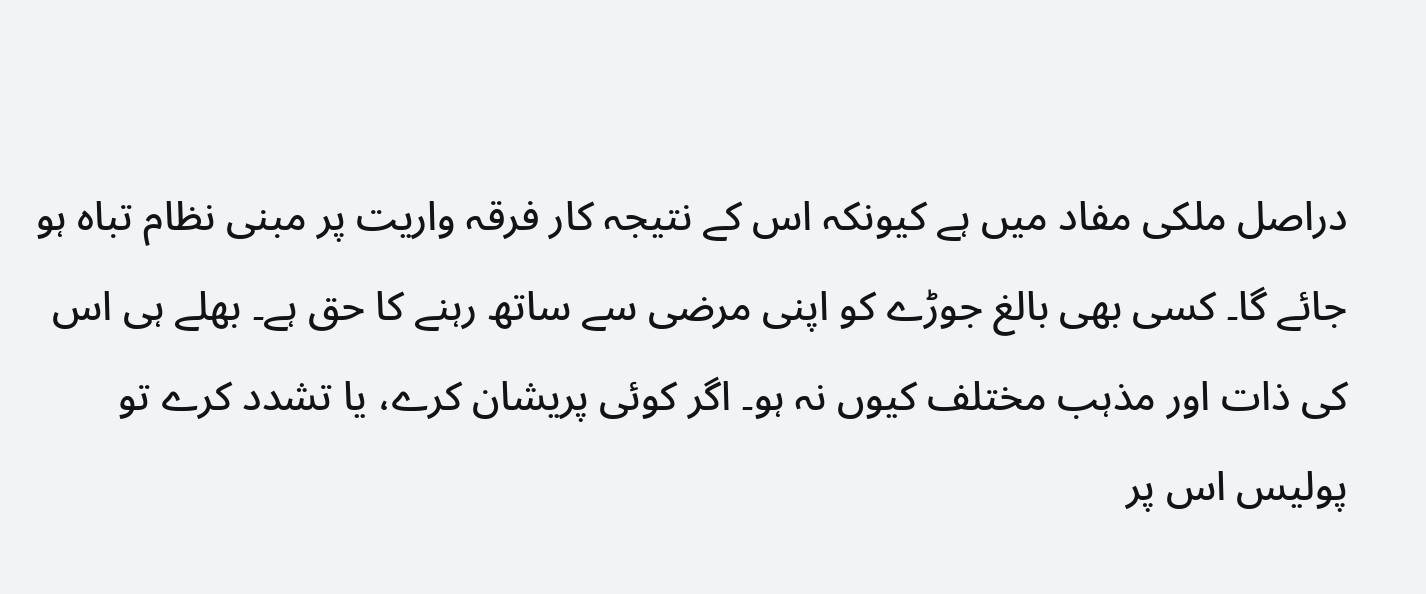دراصل ملکی مفاد میں ہے کیونکہ اس کے نتیجہ کار فرقہ واریت پر مبنی نظام تباہ ہو جائے گا۔ کسی بھی بالغ جوڑے کو اپنی مرضی سے ساتھ رہنے کا حق ہے۔ بھلے ہی اس کی ذات اور مذہب مختلف کیوں نہ ہو۔ اگر کوئی پریشان کرے، یا تشدد کرے تو پولیس اس پر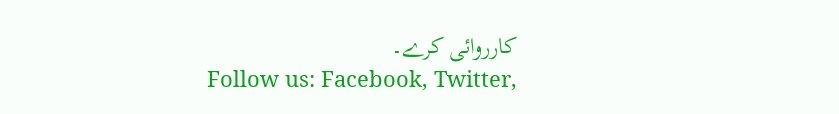کارروائی کرے۔
Follow us: Facebook, Twitter,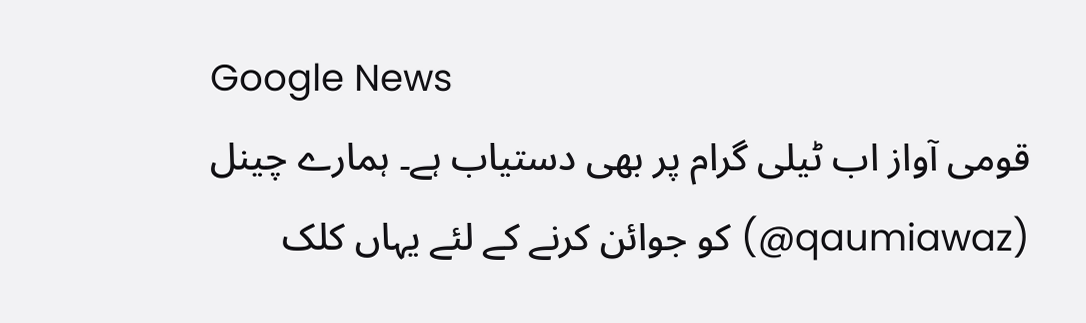Google News
قومی آواز اب ٹیلی گرام پر بھی دستیاب ہے۔ ہمارے چینل (qaumiawaz@) کو جوائن کرنے کے لئے یہاں کلک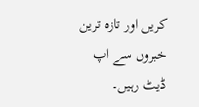کریں اور تازہ ترین خبروں سے اپ ڈیٹ رہیں۔